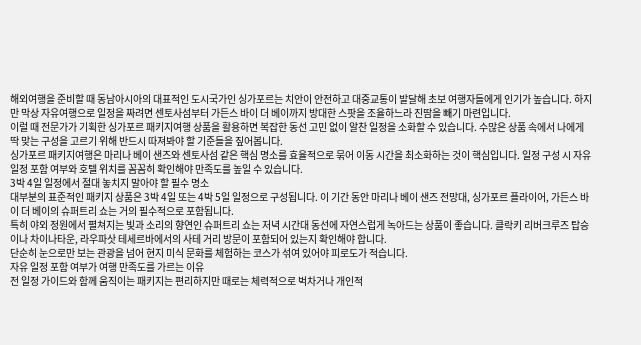해외여행을 준비할 때 동남아시아의 대표적인 도시국가인 싱가포르는 치안이 안전하고 대중교통이 발달해 초보 여행자들에게 인기가 높습니다. 하지만 막상 자유여행으로 일정을 짜려면 센토사섬부터 가든스 바이 더 베이까지 방대한 스팟을 조율하느라 진땀을 빼기 마련입니다.
이럴 때 전문가가 기획한 싱가포르 패키지여행 상품을 활용하면 복잡한 동선 고민 없이 알찬 일정을 소화할 수 있습니다. 수많은 상품 속에서 나에게 딱 맞는 구성을 고르기 위해 반드시 따져봐야 할 기준들을 짚어봅니다.
싱가포르 패키지여행은 마리나 베이 샌즈와 센토사섬 같은 핵심 명소를 효율적으로 묶어 이동 시간을 최소화하는 것이 핵심입니다. 일정 구성 시 자유 일정 포함 여부와 호텔 위치를 꼼꼼히 확인해야 만족도를 높일 수 있습니다.
3박 4일 일정에서 절대 놓치지 말아야 할 필수 명소
대부분의 표준적인 패키지 상품은 3박 4일 또는 4박 5일 일정으로 구성됩니다. 이 기간 동안 마리나 베이 샌즈 전망대, 싱가포르 플라이어, 가든스 바이 더 베이의 슈퍼트리 쇼는 거의 필수적으로 포함됩니다.
특히 야외 정원에서 펼쳐지는 빛과 소리의 향연인 슈퍼트리 쇼는 저녁 시간대 동선에 자연스럽게 녹아드는 상품이 좋습니다. 클락키 리버크루즈 탑승이나 차이나타운, 라우파삿 테세르바에서의 사테 거리 방문이 포함되어 있는지 확인해야 합니다.
단순히 눈으로만 보는 관광을 넘어 현지 미식 문화를 체험하는 코스가 섞여 있어야 피로도가 적습니다.
자유 일정 포함 여부가 여행 만족도를 가르는 이유
전 일정 가이드와 함께 움직이는 패키지는 편리하지만 때로는 체력적으로 벅차거나 개인적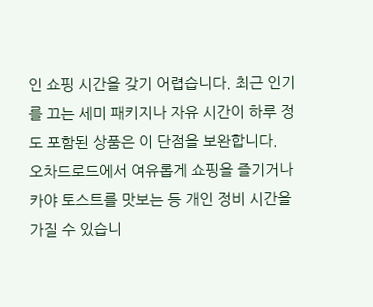인 쇼핑 시간을 갖기 어렵습니다. 최근 인기를 끄는 세미 패키지나 자유 시간이 하루 정도 포함된 상품은 이 단점을 보완합니다.
오차드로드에서 여유롭게 쇼핑을 즐기거나 카야 토스트를 맛보는 등 개인 정비 시간을 가질 수 있습니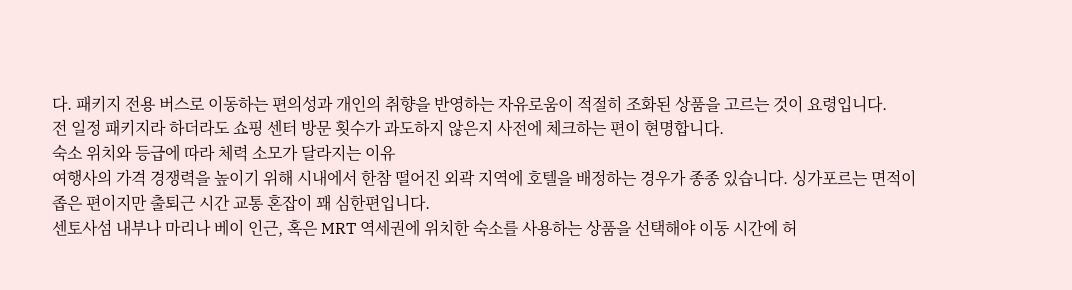다. 패키지 전용 버스로 이동하는 편의성과 개인의 취향을 반영하는 자유로움이 적절히 조화된 상품을 고르는 것이 요령입니다.
전 일정 패키지라 하더라도 쇼핑 센터 방문 횟수가 과도하지 않은지 사전에 체크하는 편이 현명합니다.
숙소 위치와 등급에 따라 체력 소모가 달라지는 이유
여행사의 가격 경쟁력을 높이기 위해 시내에서 한참 떨어진 외곽 지역에 호텔을 배정하는 경우가 종종 있습니다. 싱가포르는 면적이 좁은 편이지만 출퇴근 시간 교통 혼잡이 꽤 심한편입니다.
센토사섬 내부나 마리나 베이 인근, 혹은 MRT 역세권에 위치한 숙소를 사용하는 상품을 선택해야 이동 시간에 허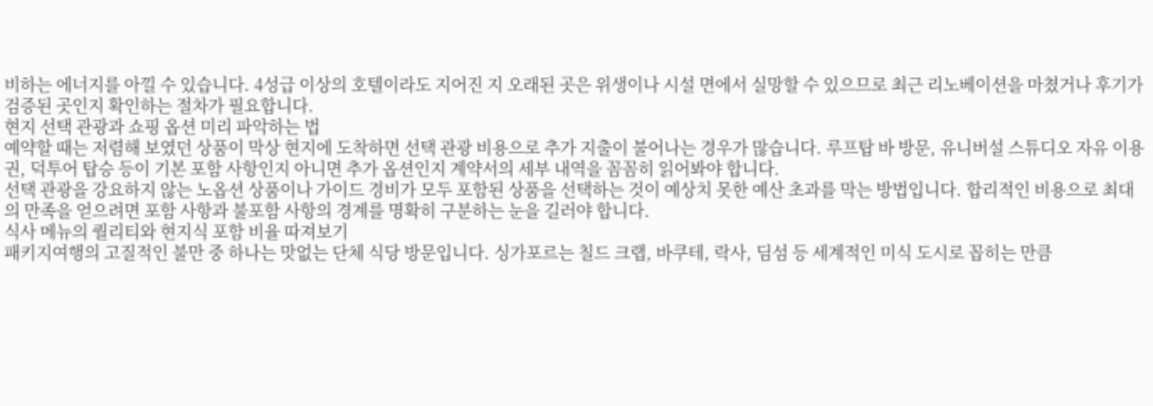비하는 에너지를 아낄 수 있습니다. 4성급 이상의 호텔이라도 지어진 지 오래된 곳은 위생이나 시설 면에서 실망할 수 있으므로 최근 리노베이션을 마쳤거나 후기가 검증된 곳인지 확인하는 절차가 필요합니다.
현지 선택 관광과 쇼핑 옵션 미리 파악하는 법
예약할 때는 저렴해 보였던 상품이 막상 현지에 도착하면 선택 관광 비용으로 추가 지출이 불어나는 경우가 많습니다. 루프탑 바 방문, 유니버설 스튜디오 자유 이용권, 덕투어 탑승 등이 기본 포함 사항인지 아니면 추가 옵션인지 계약서의 세부 내역을 꼼꼼히 읽어봐야 합니다.
선택 관광을 강요하지 않는 노옵션 상품이나 가이드 경비가 모두 포함된 상품을 선택하는 것이 예상치 못한 예산 초과를 막는 방법입니다. 합리적인 비용으로 최대의 만족을 얻으려면 포함 사항과 불포함 사항의 경계를 명확히 구분하는 눈을 길러야 합니다.
식사 메뉴의 퀄리티와 현지식 포함 비율 따져보기
패키지여행의 고질적인 불만 중 하나는 맛없는 단체 식당 방문입니다. 싱가포르는 칠드 크랩, 바쿠테, 락사, 딤섬 등 세계적인 미식 도시로 꼽히는 만큼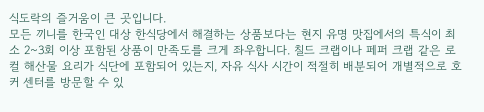식도락의 즐거움이 큰 곳입니다.
모든 끼니를 한국인 대상 한식당에서 해결하는 상품보다는 현지 유명 맛집에서의 특식이 최소 2~3회 이상 포함된 상품이 만족도를 크게 좌우합니다. 칠드 크랩이나 페퍼 크랩 같은 로컬 해산물 요리가 식단에 포함되어 있는지, 자유 식사 시간이 적절히 배분되어 개별적으로 호커 센터를 방문할 수 있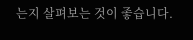는지 살펴보는 것이 좋습니다.